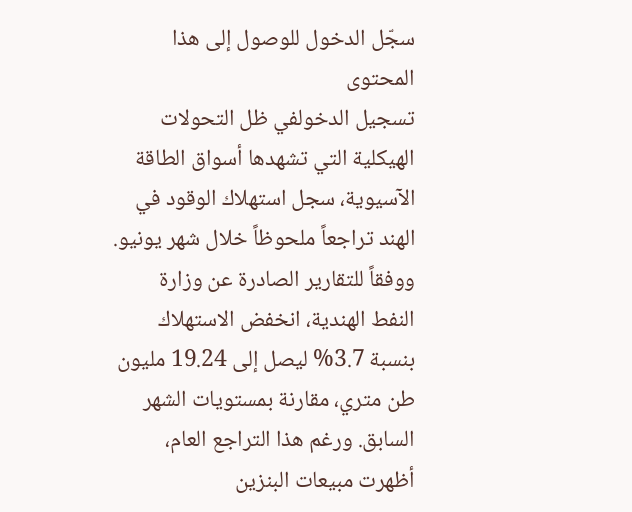سجّل الدخول للوصول إلى هذا المحتوى
تسجيل الدخولفي ظل التحولات الهيكلية التي تشهدها أسواق الطاقة الآسيوية، سجل استهلاك الوقود في الهند تراجعاً ملحوظاً خلال شهر يونيو. ووفقاً للتقارير الصادرة عن وزارة النفط الهندية، انخفض الاستهلاك بنسبة 3.7% ليصل إلى 19.24 مليون طن متري، مقارنة بمستويات الشهر السابق. ورغم هذا التراجع العام، أظهرت مبيعات البنزين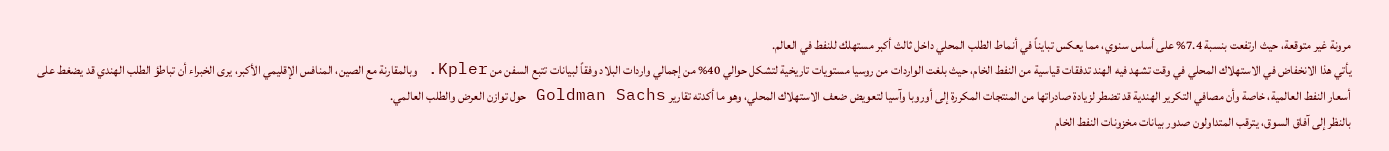مرونة غير متوقعة، حيث ارتفعت بنسبة 7.4% على أساس سنوي، مما يعكس تبايناً في أنماط الطلب المحلي داخل ثالث أكبر مستهلك للنفط في العالم.
يأتي هذا الانخفاض في الاستهلاك المحلي في وقت تشهد فيه الهند تدفقات قياسية من النفط الخام، حيث بلغت الواردات من روسيا مستويات تاريخية لتشكل حوالي 40% من إجمالي واردات البلاد وفقاً لبيانات تتبع السفن من Kpler. وبالمقارنة مع الصين، المنافس الإقليمي الأكبر، يرى الخبراء أن تباطؤ الطلب الهندي قد يضغط على أسعار النفط العالمية، خاصة وأن مصافي التكرير الهندية قد تضطر لزيادة صادراتها من المنتجات المكررة إلى أوروبا وآسيا لتعويض ضعف الاستهلاك المحلي، وهو ما أكدته تقارير Goldman Sachs حول توازن العرض والطلب العالمي.
بالنظر إلى آفاق السوق، يترقب المتداولون صدور بيانات مخزونات النفط الخام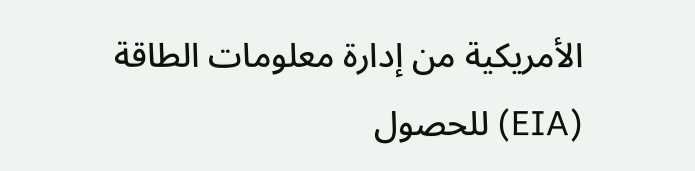الأمريكية من إدارة معلومات الطاقة (EIA) للحصول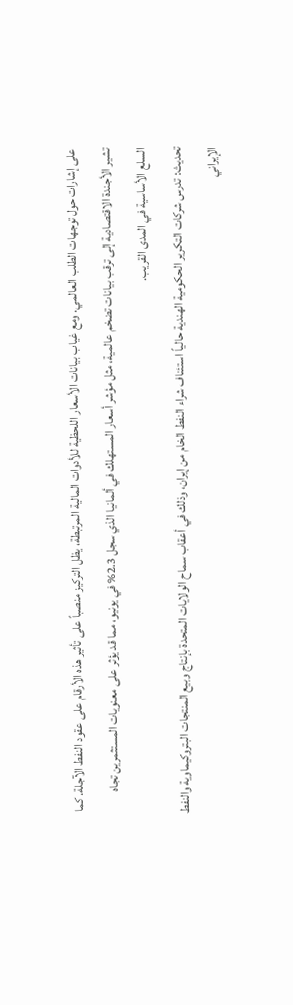على إشارات حول توجهات الطلب العالمي. ومع غياب بيانات الأسعار اللحظية للأدوات المالية المرتبطة، يظل التركيز منصباً على تأثير هذه الأرقام على عقود النفط الآجلة. كما تشير الأجندة الاقتصادية إلى ترقب بيانات تضخم عالمية، مثل مؤشر أسعار المستهلك في ألمانيا الذي سجل 2.3% في يونيو، مما قد يؤثر على معنويات المستثمرين تجاه السلع الأساسية في المدى القريب.
تحديث: تدرس شركات التكرير الحكومية الهندية حالياً استئناف شراء النفط الخام من إيران، وذلك في أعقاب سماح الولايات المتحدة بإنتاج وبيع المنتجات البتروكيماوية والنفط الإيراني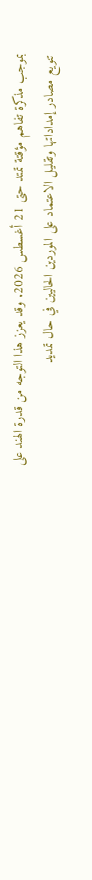بموجب مذكرة تفاهم مؤقتة تمتد حتى 21 أغسطس 2026. وقد يعزز هذا التوجه من قدرة الهند على تنويع مصادر إمداداتها وتقليل الاعتماد على الموردين الحاليين في حال تمديد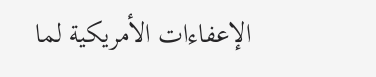الإعفاءات الأمريكية لما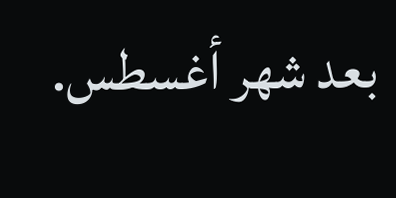بعد شهر أغسطس.